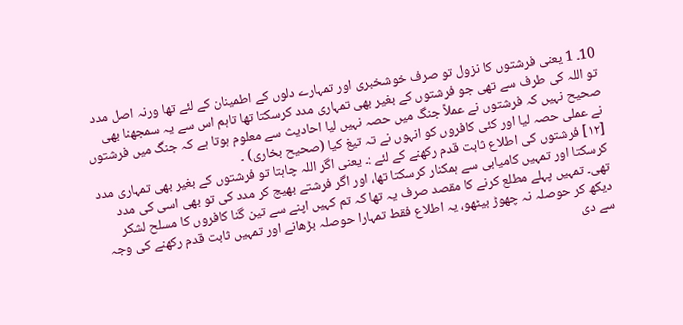10۔ 1 یعنی فرشتوں کا نزول تو صرف خوشخبری اور تمہارے دلوں کے اطمینان کے لئے تھا ورنہ اصل مدد تو اللہ کی طرف سے تھی جو فرشتوں کے بغیر بھی تمہاری مدد کرسکتا تھا تاہم اس سے یہ سمجھنا بھی صحیح نہیں کہ فرشتوں نے عملاً جنگ میں حصہ نہیں لیا احادیث سے معلوم ہوتا ہے کہ جنگ میں فرشتوں نے عملی حصہ لیا اور کئی کافروں کو انہوں نے تہ تیغ کیا (صحیح بخاری) ۔
[١٢] فرشتوں کی اطلاع ثابت قدم رکھنے کے لئے :۔ یعنی اگر اللہ چاہتا تو فرشتوں کے بغیر بھی تمہاری مدد کرسکتا اور تمہیں کامیابی سے ہمکنار کرسکتا تھا، اور اگر فرشتے بھیج کر مدد کی تو بھی اسی کی مدد تھی۔ تمہیں پہلے مطلع کرنے کا مقصد صرف یہ تھا کہ تم کہیں اپنے سے تین گنا کافروں کا مسلح لشکر دیکھ کر حوصلہ نہ چھوڑ بیٹھو، یہ اطلاع فقط تمہارا حوصلہ بڑھانے اور تمہیں ثابت قدم رکھنے کی وجہ سے دی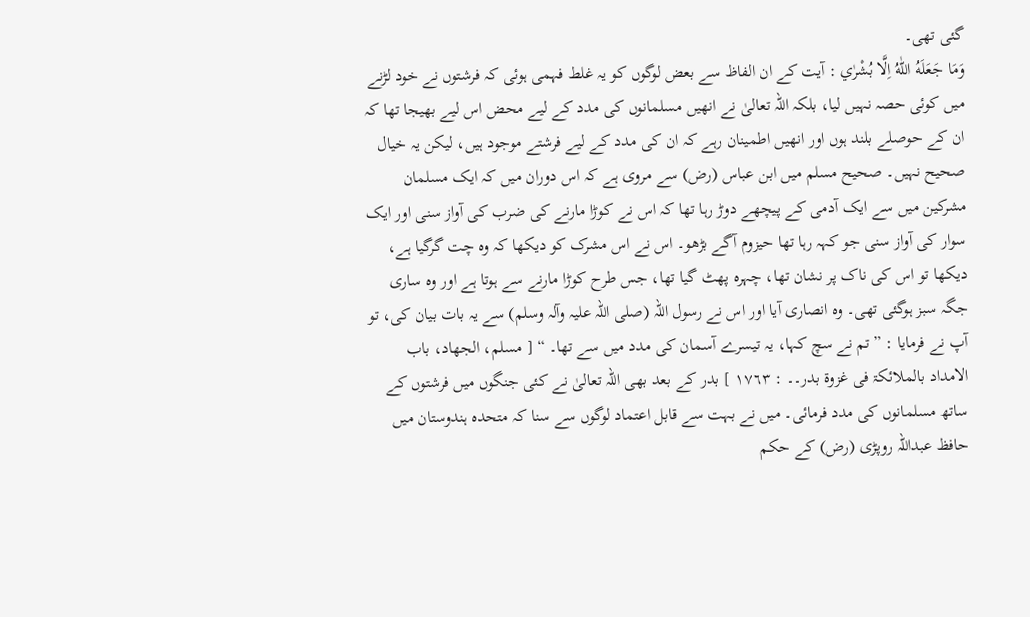گئی تھی۔
وَمَا جَعَلَهُ اللّٰهُ اِلَّا بُشْرٰي : آیت کے ان الفاظ سے بعض لوگوں کو یہ غلط فہمی ہوئی کہ فرشتوں نے خود لڑنے میں کوئی حصہ نہیں لیا، بلکہ اللہ تعالیٰ نے انھیں مسلمانوں کی مدد کے لیے محض اس لیے بھیجا تھا کہ ان کے حوصلے بلند ہوں اور انھیں اطمینان رہے کہ ان کی مدد کے لیے فرشتے موجود ہیں، لیکن یہ خیال صحیح نہیں۔ صحیح مسلم میں ابن عباس (رض) سے مروی ہے کہ اس دوران میں کہ ایک مسلمان مشرکین میں سے ایک آدمی کے پیچھے دوڑ رہا تھا کہ اس نے کوڑا مارنے کی ضرب کی آواز سنی اور ایک سوار کی آواز سنی جو کہہ رہا تھا حیزوم آگے بڑھو۔ اس نے اس مشرک کو دیکھا کہ وہ چت گرگیا ہے، دیکھا تو اس کی ناک پر نشان تھا، چہرہ پھٹ گیا تھا، جس طرح کوڑا مارنے سے ہوتا ہے اور وہ ساری جگہ سبز ہوگئی تھی۔ وہ انصاری آیا اور اس نے رسول اللہ (صلی اللہ علیہ وآلہ وسلم) سے یہ بات بیان کی، تو آپ نے فرمایا : ” تم نے سچ کہا، یہ تیسرے آسمان کی مدد میں سے تھا۔ “ [ مسلم، الجھاد، باب الامداد بالملائکۃ فی غزوۃ بدر۔۔ : ١٧٦٣ ] بدر کے بعد بھی اللہ تعالیٰ نے کئی جنگوں میں فرشتوں کے ساتھ مسلمانوں کی مدد فرمائی۔ میں نے بہت سے قابل اعتماد لوگوں سے سنا کہ متحدہ ہندوستان میں حافظ عبداللہ روپڑی (رض) کے حکم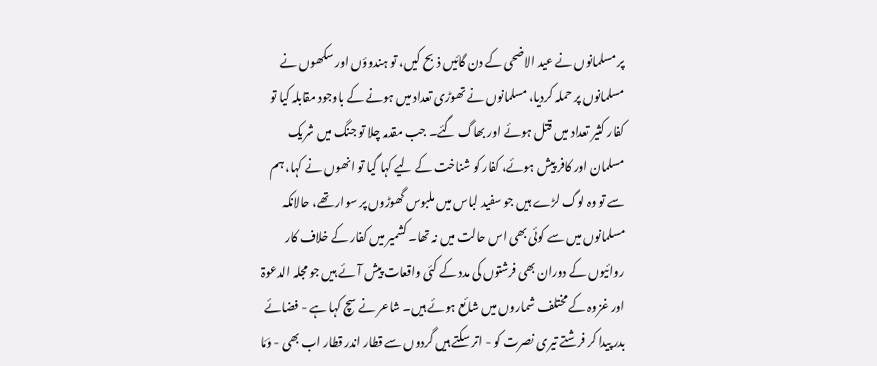پر مسلمانوں نے عید الاضحی کے دن گائیں ذبح کیں، تو ہندوؤں اور سکھوں نے مسلمانوں پر حملہ کردیا، مسلمانوں نے تھوڑی تعداد میں ہونے کے باوجود مقابلہ کیا تو کفار کثیر تعداد میں قتل ہوئے اور بھاگ گئے۔ جب مقدمہ چلا تو جنگ میں شریک مسلمان اور کافر پیش ہوئے، کفار کو شناخت کے لیے کہا گیا تو انھوں نے کہا، ہم سے تو وہ لوگ لڑے ہیں جو سفید لباس میں ملبوس گھوڑوں پر سوار تھے، حالانکہ مسلمانوں میں سے کوئی بھی اس حالت میں نہ تھا۔ کشمیر میں کفار کے خلاف کار روائیوں کے دوران بھی فرشتوں کی مدد کے کئی واقعات پیش آئے ہیں جو مجلہ الدعوۃ اور غزوہ کے مختلف شماروں میں شائع ہوئے ہیں۔ شاعر نے سچ کہا ہے - فضائے بدر پیدا کر فرشتے تیری نصرت کو - اتر سکتے ہیں گردوں سے قطار اندر قطار اب بھی - وَمَا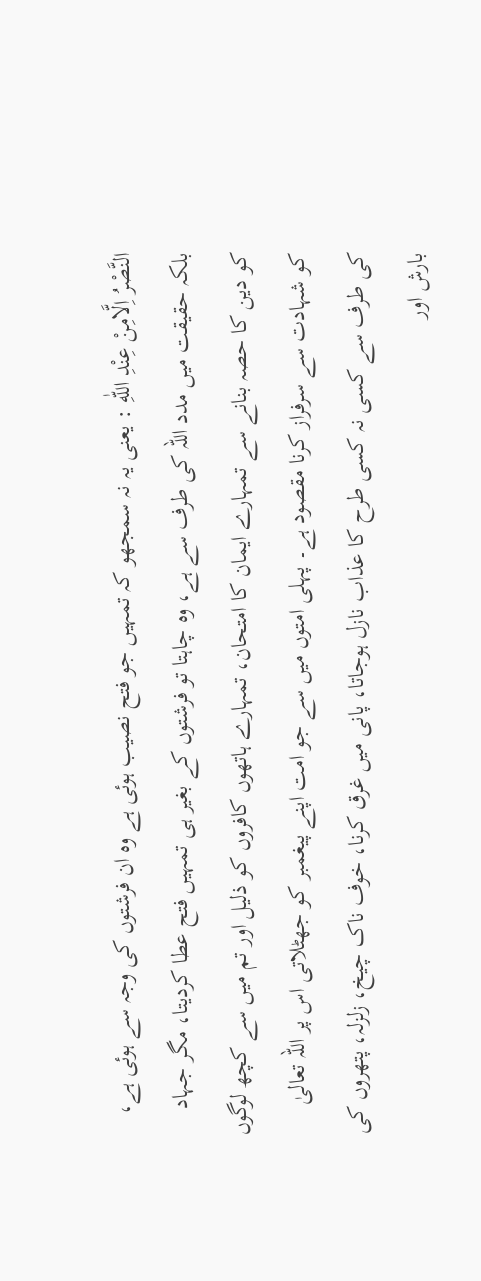النَّصْرُ اِلَّامِنْ عِنْدِ اللّٰهِ : یعنی یہ نہ سمجھو کہ تمہیں جو فتح نصیب ہوئی ہے وہ ان فرشتوں کی وجہ سے ہوئی ہے، بلکہ حقیقت میں مدد اللہ کی طرف سے ہے، وہ چاہتا تو فرشتوں کے بغیر ہی تمہیں فتح عطا کردیتا، مگر جہاد کو دین کا حصہ بنانے سے تمہارے ایمان کا امتحان، تمہارے ہاتھوں کافروں کو ذلیل اور تم میں سے کچھ لوگوں کو شہادت سے سرفراز کرنا مقصود ہے۔ پہلی امتوں میں سے جو امت اپنے پیغمبر کو جھٹلاتی اس پر اللہ تعالیٰ کی طرف سے کسی نہ کسی طرح کا عذاب نازل ہوجاتا، پانی میں غرق کرنا، خوف ناک چیخ، زلزلہ، پتھروں کی بارش اور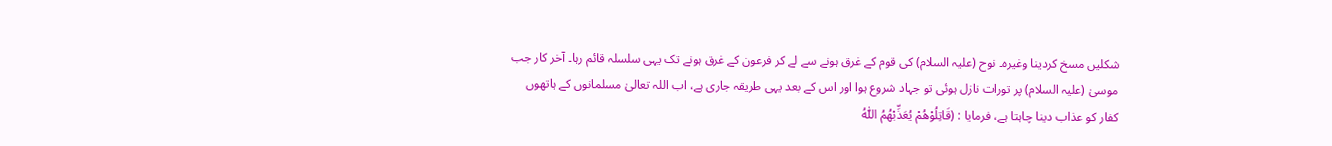شکلیں مسخ کردینا وغیرہ۔ نوح (علیہ السلام) کی قوم کے غرق ہونے سے لے کر فرعون کے غرق ہونے تک یہی سلسلہ قائم رہا۔ آخر کار جب موسیٰ (علیہ السلام) پر تورات نازل ہوئی تو جہاد شروع ہوا اور اس کے بعد یہی طریقہ جاری ہے، اب اللہ تعالیٰ مسلمانوں کے ہاتھوں کفار کو عذاب دینا چاہتا ہے، فرمایا : (قَاتِلُوْهُمْ يُعَذِّبْهُمُ اللّٰهُ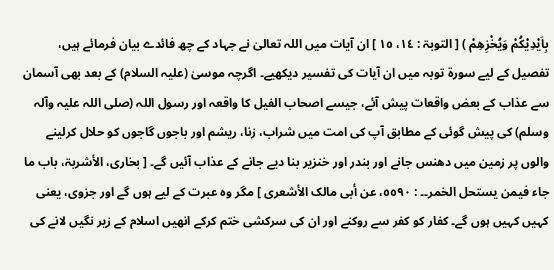بِاَيْدِيْكُمْ وَيُخْزِهِمْ ) [ التوبۃ : ١٤، ١٥ ] ان آیات میں اللہ تعالیٰ نے جہاد کے چھ فائدے بیان فرمائے ہیں، تفصیل کے لیے سورة توبہ میں ان آیات کی تفسیر دیکھیے۔ اگرچہ موسیٰ (علیہ السلام) کے بعد بھی آسمان سے عذاب کے بعض واقعات پیش آئے، جیسے اصحاب الفیل کا واقعہ اور رسول اللہ (صلی اللہ علیہ وآلہ وسلم) کی پیش گوئی کے مطابق آپ کی امت میں شراب، زنا، ریشم اور باجوں گاجوں کو حلال کرلینے والوں پر زمین میں دھنس جانے اور بندر اور خنزیر بنا دیے جانے کے عذاب آئیں گے۔ [ بخاری، الأشربۃ، باب ما جاء فیمن یستحل الخمر۔۔ : ٥٥٩٠، عن أبی مالک الأشعری ] مگر وہ عبرت کے لیے ہوں گے اور جزوی، یعنی کہیں کہیں ہوں گے۔ کفار کو کفر سے روکنے اور ان کی سرکشی ختم کرکے انھیں اسلام کے زیر نگیں لانے کی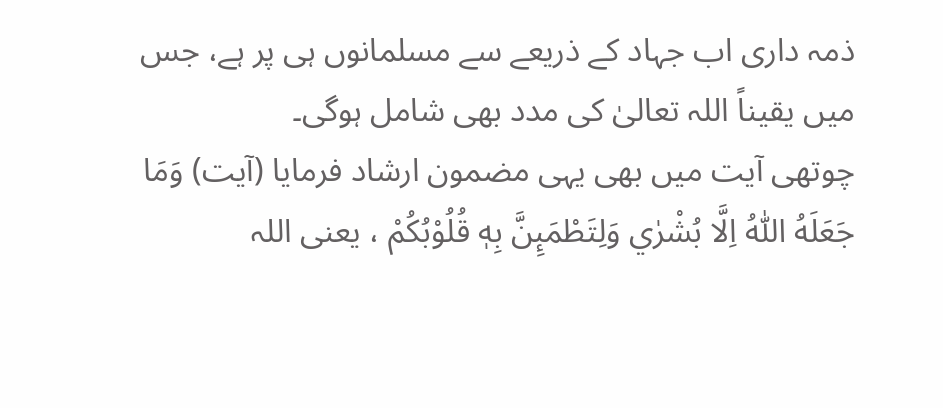ذمہ داری اب جہاد کے ذریعے سے مسلمانوں ہی پر ہے، جس میں یقیناً اللہ تعالیٰ کی مدد بھی شامل ہوگی۔
چوتھی آیت میں بھی یہی مضمون ارشاد فرمایا (آیت) وَمَا جَعَلَهُ اللّٰهُ اِلَّا بُشْرٰي وَلِتَطْمَىِٕنَّ بِهٖ قُلُوْبُكُمْ ، یعنی اللہ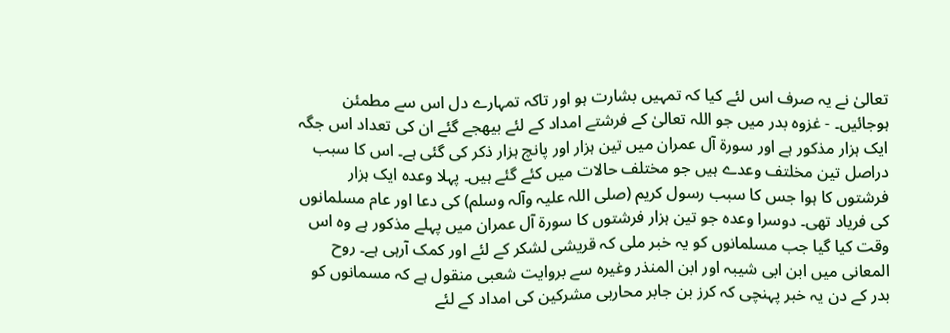تعالیٰ نے یہ صرف اس لئے کیا کہ تمہیں بشارت ہو اور تاکہ تمہارے دل اس سے مطمئن ہوجائیں۔ - غزوہ بدر میں جو اللہ تعالیٰ کے فرشتے امداد کے لئے بیھجے گئے ان کی تعداد اس جگہ ایک ہزار مذکور ہے اور سورة آل عمران میں تین ہزار اور پانچ ہزار ذکر کی گئی ہے۔ اس کا سبب دراصل تین مخلتف وعدے ہیں جو مختلف حالات میں کئے گئے ہیں۔ پہلا وعدہ ایک ہزار فرشتوں کا ہوا جس کا سبب رسول کریم (صلی اللہ علیہ وآلہ وسلم) کی دعا اور عام مسلمانوں کی فریاد تھی۔ دوسرا وعدہ جو تین ہزار فرشتوں کا سورة آل عمران میں پہلے مذکور ہے وہ اس وقت کیا گیا جب مسلمانوں کو یہ خبر ملی کہ قریشی لشکر کے لئے اور کمک آرہی ہے۔ روح المعانی میں ابن ابی شیبہ اور ابن المنذر وغیرہ سے بروایت شعبی منقول ہے کہ مسمانوں کو بدر کے دن یہ خبر پہنچی کہ کرز بن جابر محاربی مشرکین کی امداد کے لئے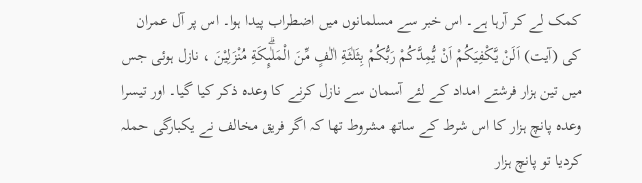کمک لے کر آرہا ہے۔ اس خبر سے مسلمانوں میں اضطراب پیدا ہوا۔ اس پر آل عمران کی (آیت) اَلَنْ يَّكْفِيَكُمْ اَنْ يُّمِدَّكُمْ رَبُّكُمْ بِثَلٰثَةِ اٰلٰفٍ مِّنَ الْمَلٰۗىِٕكَةِ مُنْزَلِيْنَ ، نازل ہوئی جس میں تین ہزار فرشتے امداد کے لئے آسمان سے نازل کرنے کا وعدہ ذکر کیا گیا۔ اور تیسرا وعدہ پانچ ہزار کا اس شرط کے ساتھ مشروط تھا کہ اگر فریق مخالف نے یکبارگی حملہ کردیا تو پانچ ہزار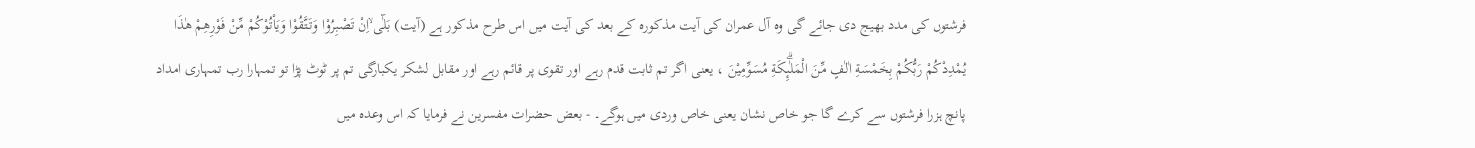فرشتوں کی مدد بھیج دی جائے گی وہ آل عمران کی آیت مذکورہ کے بعد کی آیت میں اس طرح مذکور ہے (آیت) بَلٰٓى ۙاِنْ تَصْبِرُوْا وَتَتَّقُوْا وَيَاْتُوْكُمْ مِّنْ فَوْرِھِمْ ھٰذَا يُمْدِدْكُمْ رَبُّكُمْ بِخَمْسَةِ اٰلٰفٍ مِّنَ الْمَلٰۗىِٕكَةِ مُسَوِّمِيْنَ ، یعنی اگر تم ثابت قدم رہے اور تقوی پر قائم رہے اور مقابل لشکر یکبارگی تم پر ٹوٹ پڑا تو تمہارا رب تمہاری امداد پانچ ہزرا فرشتوں سے کرے گا جو خاص نشان یعنی خاص وردی میں ہوگے۔ - بعض حضرات مفسرین نے فرمایا کہ اس وعدہ میں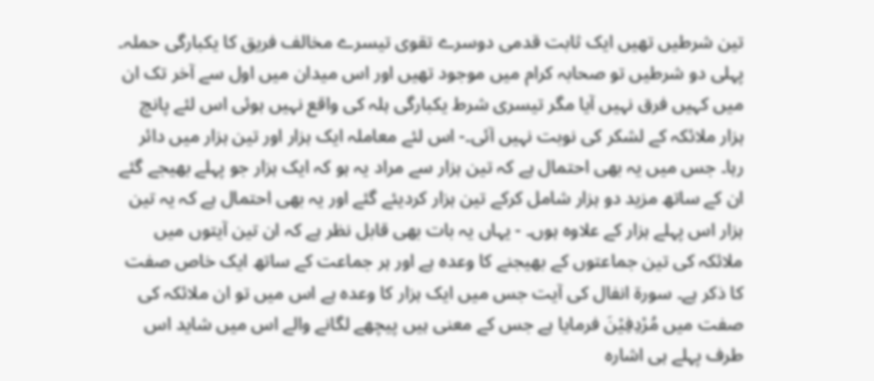تین شرطیں تھیں ایک ثابت قدمی دوسرے تقوی تیسرے مخالف فریق کا یکبارگی حملہ۔ پہلی دو شرطیں تو صحابہ کرام میں موجود تھیں اور اس میدان میں اول سے آخر تک ان میں کہیں فرق نہیں آیا مگر تیسری شرط یکبارگی ہلہ کی واقع نہیں ہوئی اس لئے پانچ ہزار ملائکہ کے لشکر کی نوبت نہیں آئی۔- اس لئے معاملہ ایک ہزار اور تین ہزار میں دائر رہا۔ جس میں یہ بھی احتمال ہے کہ تین ہزار سے مراد یہ ہو کہ ایک ہزار جو پہلے بھیجے گئے ان کے ساتھ مزید دو ہزار شامل کرکے تین ہزار کردیئے گئے اور یہ بھی احتمال ہے کہ یہ تین ہزار اس پہلے ہزار کے علاوہ ہوں۔ - یہاں یہ بات بھی قابل نظر ہے کہ ان تین آیتوں میں ملائکہ کی تین جماعتوں کے بھیجنے کا وعدہ ہے اور ہر جماعت کے ساتھ ایک خاص صفت کا ذکر ہے۔ سورة انفال کی آیت جس میں ایک ہزار کا وعدہ ہے اس میں تو ان ملائکہ کی صفت میں مُرْدِفِيْنَ فرمایا ہے جس کے معنی ہیں پیچھے لگانے والے اس میں شاید اس طرف پہلے ہی اشارہ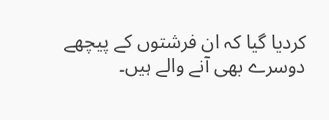کردیا گیا کہ ان فرشتوں کے پیچھے دوسرے بھی آنے والے ہیں۔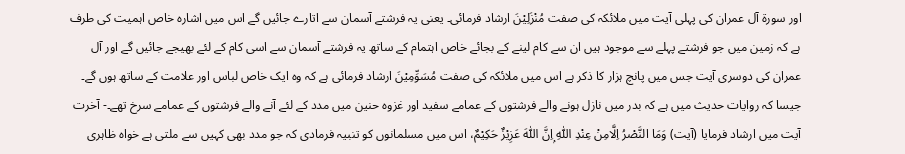اور سورة آل عمران کی پہلی آیت میں ملائکہ کی صفت مُنْزَلِيْنَ ارشاد فرمائی۔ یعنی یہ فرشتے آسمان سے اتارے جائیں گے اس میں اشارہ خاص اہمیت کی طرف ہے کہ زمین میں جو فرشتے پہلے سے موجود ہیں ان سے کام لینے کے بجائے خاص اہتمام کے ساتھ یہ فرشتے آسمان سے اسی کام کے لئے بھیجے جائیں گے اور آل عمران کی دوسری آیت جس میں پانچ ہزار کا ذکر ہے اس میں ملائکہ کی صفت مُسَوِّمِيْنَ ارشاد فرمائی ہے کہ وہ ایک خاص لباس اور علامت کے ساتھ ہوں گے۔ جیسا کہ روایات حدیث میں ہے کہ بدر میں نازل ہونے والے فرشتوں کے عمامے سفید اور غزوہ حنین میں مدد کے لئے آنے والے فرشتوں کے عمامے سرخ تھے۔- آخرت آیت میں ارشاد فرمایا (آیت) وَمَا النَّصْرُ اِلَّامِنْ عِنْدِ اللّٰهِ ۭاِنَّ اللّٰهَ عَزِيْزٌ حَكِيْمٌ، اس میں مسلمانوں کو تنبیہ فرمادی کہ جو مدد بھی کہیں سے ملتی ہے خواہ ظاہری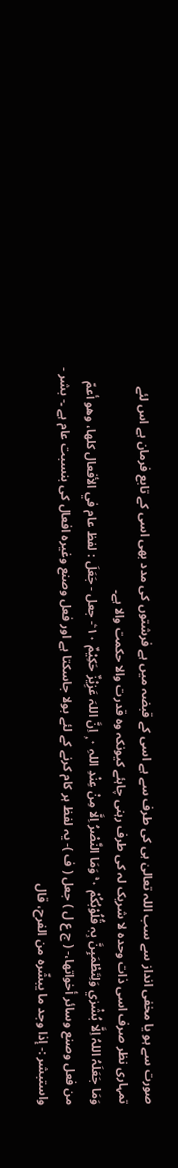صورت سے ہو یا مخفی انداز سے سب اللہ تعالیٰ ہی کی طرف سے ہے اسی کے قبضہ میں ہے فرشتوں کی مدد بھی اسی کے تابع فرمان ہے اس لئے تمہاری نظر صرف اسی ذات وحدہ لا شریک لہ کی طرف رہنی چاہئے کیونکہ وہ قدرت والا حکمت والا ہے۔
وَمَا جَعَلَہُ اللہُ اِلَّا بُشْرٰي وَلِتَطْمَىِٕنَّ بِہٖ قُلُوْبُكُمْ ٠ ۚ وَمَا النَّصْرُ اِلَّا مِنْ عِنْدِ اللہِ ٠ ۭ اِنَّ اللہَ عَزِيْزٌ حَكِيْمٌ ١٠ ۧ- جعل - جَعَلَ : لفظ عام في الأفعال کلها، وهو أعمّ من فعل وصنع وسائر أخواتها،- ( ج ع ل ) جعل ( ف )- یہ لفظ ہر کام کرنے کے لئے بولا جاسکتا ہے اور فعل وصنع وغیرہ افعال کی بنسبت عام ہے ۔- بشر - واستبشر :- إذا وجد ما يبشّره من الفرح، قال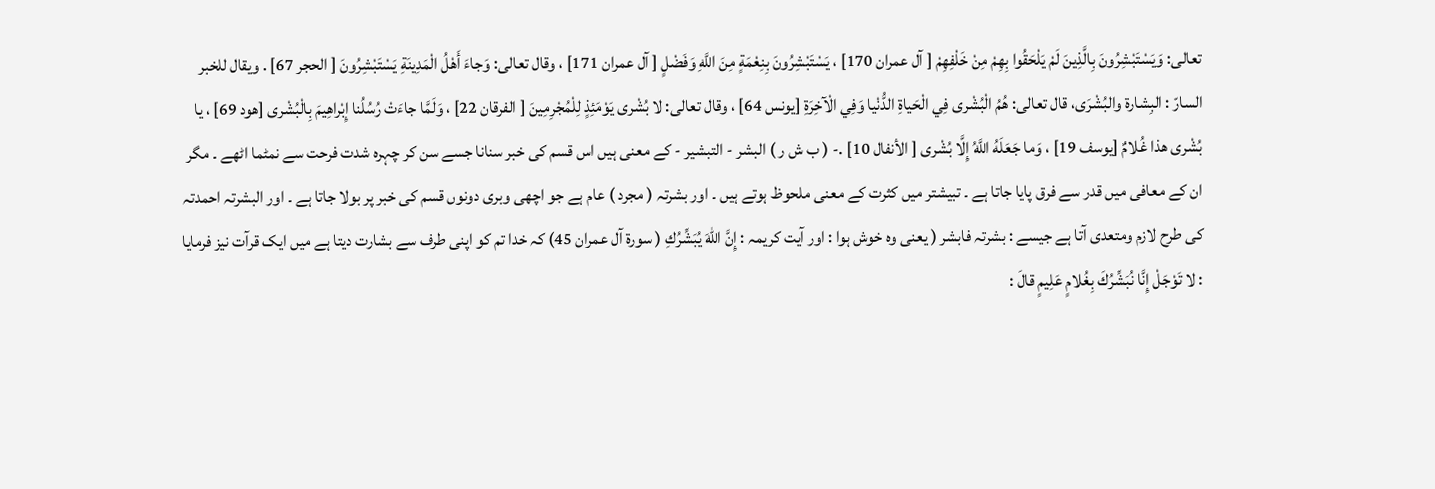تعالی: وَيَسْتَبْشِرُونَ بِالَّذِينَ لَمْ يَلْحَقُوا بِهِمْ مِنْ خَلْفِهِمْ [ آل عمران 170] ، يَسْتَبْشِرُونَ بِنِعْمَةٍ مِنَ اللَّهِ وَفَضْلٍ [ آل عمران 171] ، وقال تعالی: وَجاءَ أَهْلُ الْمَدِينَةِ يَسْتَبْشِرُونَ [ الحجر 67] . ويقال للخبر السارّ : البِشارة والبُشْرَى، قال تعالی: هُمُ الْبُشْرى فِي الْحَياةِ الدُّنْيا وَفِي الْآخِرَةِ [يونس 64] ، وقال تعالی: لا بُشْرى يَوْمَئِذٍ لِلْمُجْرِمِينَ [ الفرقان 22] ، وَلَمَّا جاءَتْ رُسُلُنا إِبْراهِيمَ بِالْبُشْرى [هود 69] ، يا بُشْرى هذا غُلامٌ [يوسف 19] ، وَما جَعَلَهُ اللَّهُ إِلَّا بُشْرى [ الأنفال 10] .- ( ب ش ر ) البشر - التبشیر - کے معنی ہیں اس قسم کی خبر سنانا جسے سن کر چہرہ شدت فرحت سے نمٹما اٹھے ۔ مگر ان کے معافی میں قدر سے فرق پایا جاتا ہے ۔ تبیشتر میں کثرت کے معنی ملحوظ ہوتے ہیں ۔ اور بشرتہ ( مجرد ) عام ہے جو اچھی وبری دونوں قسم کی خبر پر بولا جاتا ہے ۔ اور البشرتہ احمدتہ کی طرح لازم ومتعدی آتا ہے جیسے : بشرتہ فابشر ( یعنی وہ خوش ہوا : اور آیت کریمہ : إِنَّ اللهَ يُبَشِّرُكِ ( سورة آل عمران 45) کہ خدا تم کو اپنی طرف سے بشارت دیتا ہے میں ایک قرآت نیز فرمایا : لا تَوْجَلْ إِنَّا نُبَشِّرُكَ بِغُلامٍ عَلِيمٍ قالَ :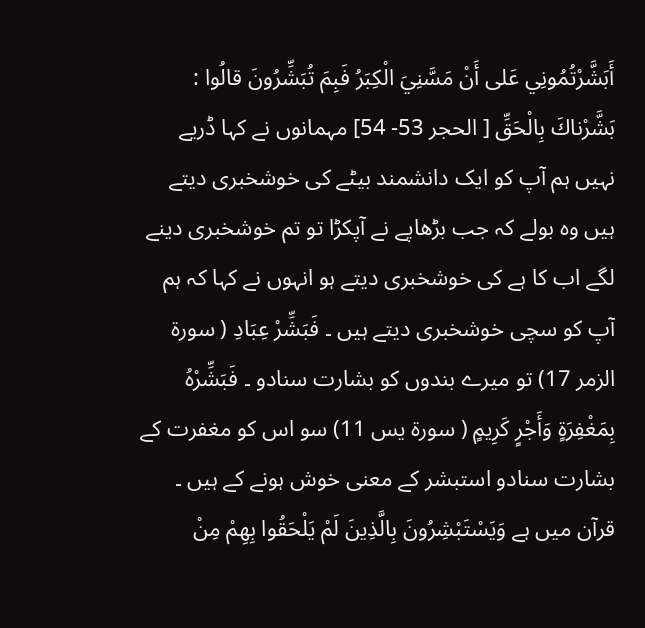أَبَشَّرْتُمُونِي عَلى أَنْ مَسَّنِيَ الْكِبَرُ فَبِمَ تُبَشِّرُونَ قالُوا : بَشَّرْناكَ بِالْحَقِّ [ الحجر 53- 54] مہمانوں نے کہا ڈریے نہیں ہم آپ کو ایک دانشمند بیٹے کی خوشخبری دیتے ہیں وہ بولے کہ جب بڑھاپے نے آپکڑا تو تم خوشخبری دینے لگے اب کا ہے کی خوشخبری دیتے ہو انہوں نے کہا کہ ہم آپ کو سچی خوشخبری دیتے ہیں ۔ فَبَشِّرْ عِبَادِ ( سورة الزمر 17) تو میرے بندوں کو بشارت سنادو ۔ فَبَشِّرْهُ بِمَغْفِرَةٍ وَأَجْرٍ كَرِيمٍ ( سورة يس 11) سو اس کو مغفرت کے بشارت سنادو استبشر کے معنی خوش ہونے کے ہیں ۔ قرآن میں ہے وَيَسْتَبْشِرُونَ بِالَّذِينَ لَمْ يَلْحَقُوا بِهِمْ مِنْ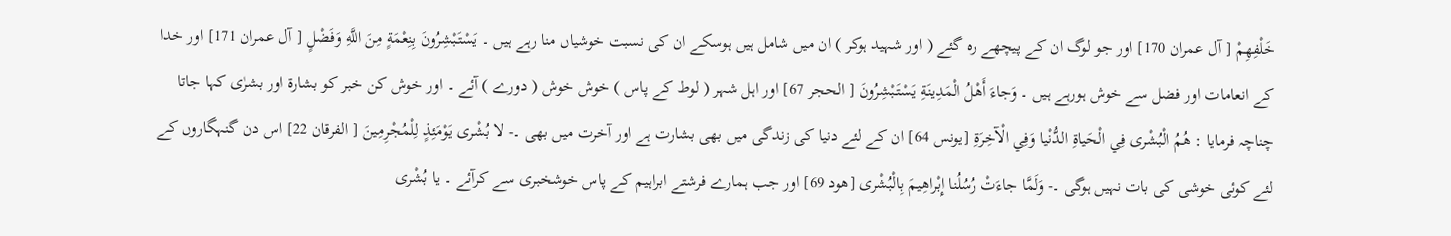خَلْفِهِمْ [ آل عمران 170] اور جو لوگ ان کے پیچھے رہ گئے ( اور شہید ہوکر ) ان میں شامل ہیں ہوسکے ان کی نسبت خوشیاں منا رہے ہیں ۔ يَسْتَبْشِرُونَ بِنِعْمَةٍ مِنَ اللَّهِ وَفَضْلٍ [ آل عمران 171] اور خدا کے انعامات اور فضل سے خوش ہورہے ہیں ۔ وَجاءَ أَهْلُ الْمَدِينَةِ يَسْتَبْشِرُونَ [ الحجر 67] اور اہل شہر ( لوط کے پاس ) خوش خوش ( دورے ) آئے ۔ اور خوش کن خبر کو بشارۃ اور بشرٰی کہا جاتا چناچہ فرمایا : هُمُ الْبُشْرى فِي الْحَياةِ الدُّنْيا وَفِي الْآخِرَةِ [يونس 64] ان کے لئے دنیا کی زندگی میں بھی بشارت ہے اور آخرت میں بھی ۔- لا بُشْرى يَوْمَئِذٍ لِلْمُجْرِمِينَ [ الفرقان 22] اس دن گنہگاروں کے لئے کوئی خوشی کی بات نہیں ہوگی ۔- وَلَمَّا جاءَتْ رُسُلُنا إِبْراهِيمَ بِالْبُشْرى [هود 69] اور جب ہمارے فرشتے ابراہیم کے پاس خوشخبری سے کرآئے ۔ يا بُشْرى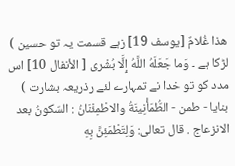هذا غُلامٌ [يوسف 19] زہے قسمت یہ تو حسین ) لڑکا ہے ۔ وَما جَعَلَهُ اللَّهُ إِلَّا بُشْرى [ الأنفال 10] اس مدد کو تو خدا نے تمہارے لئے رذریعہ بشارت ) بنایا - طمن - الطُّمَأْنِينَةُ والاطْمِئْنَانُ : السّكونُ بعد الانزعاج . قال تعالی: وَلِتَطْمَئِنَّ بِهِ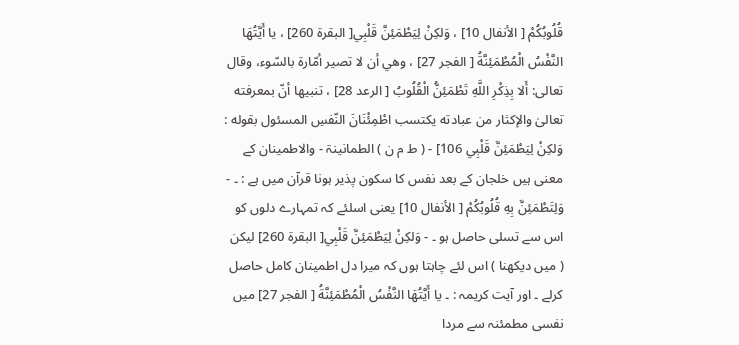قُلُوبُكُمْ [ الأنفال 10] ، وَلكِنْ لِيَطْمَئِنَّ قَلْبِي[ البقرة 260] ، يا أَيَّتُهَا النَّفْسُ الْمُطْمَئِنَّةُ [ الفجر 27] ، وهي أن لا تصیر أمّارة بالسّوء، وقال تعالی: أَلا بِذِكْرِ اللَّهِ تَطْمَئِنُّ الْقُلُوبُ [ الرعد 28] ، تنبيها أنّ بمعرفته تعالیٰ والإکثار من عبادته يکتسب اطْمِئْنَانَ النّفسِ المسئول بقوله : وَلكِنْ لِيَطْمَئِنَّ قَلْبِي 106] - ( ط م ن ) الطمانینۃ - والاطمینان کے معنی ہیں خلجان کے بعد نفس کا سکون پذیر ہونا قرآن میں ہے : ۔ - وَلِتَطْمَئِنَّ بِهِ قُلُوبُكُمْ [ الأنفال 10] یعنی اسلئے کہ تمہارے دلوں کو اس سے تسلی حاصل ہو ۔ - وَلكِنْ لِيَطْمَئِنَّ قَلْبِي[ البقرة 260] لیکن ( میں دیکھنا ) اس لئے چاہتا ہوں کہ میرا دل اطمینان کامل حاصل کرلے ۔ اور آیت کریمہ : ۔ يا أَيَّتُهَا النَّفْسُ الْمُطْمَئِنَّةُ [ الفجر 27] میں نفسی مطمئنہ سے مردا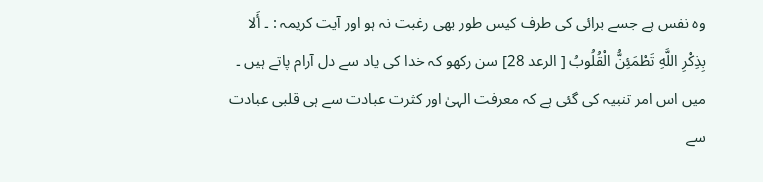وہ نفس ہے جسے برائی کی طرف کیس طور بھی رغبت نہ ہو اور آیت کریمہ : ۔ أَلا بِذِكْرِ اللَّهِ تَطْمَئِنُّ الْقُلُوبُ [ الرعد 28] سن رکھو کہ خدا کی یاد سے دل آرام پاتے ہیں ۔ میں اس امر تنبیہ کی گئی ہے کہ معرفت الہیٰ اور کثرت عبادت سے ہی قلبی عبادت سے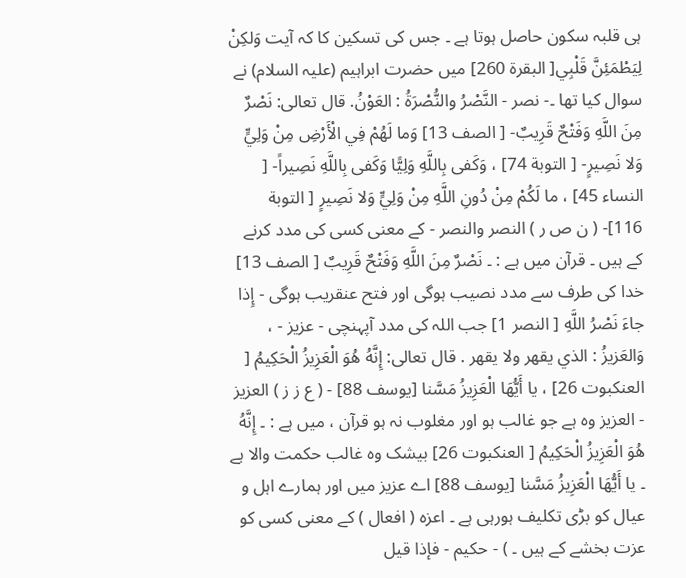ہی قلبہ سکون حاصل ہوتا ہے ۔ جس کی تسکین کا کہ آیت وَلكِنْ لِيَطْمَئِنَّ قَلْبِي[ البقرة 260] میں حضرت ابراہیم (علیہ السلام) نے سوال کیا تھا ۔- نصر - النَّصْرُ والنُّصْرَةُ : العَوْنُ. قال تعالی: نَصْرٌ مِنَ اللَّهِ وَفَتْحٌ قَرِيبٌ- [ الصف 13] وَما لَهُمْ فِي الْأَرْضِ مِنْ وَلِيٍّ وَلا نَصِيرٍ- [ التوبة 74] ، وَكَفى بِاللَّهِ وَلِيًّا وَكَفى بِاللَّهِ نَصِيراً- [ النساء 45] ، ما لَكُمْ مِنْ دُونِ اللَّهِ مِنْ وَلِيٍّ وَلا نَصِيرٍ [ التوبة 116]- ( ن ص ر ) النصر والنصر - کے معنی کسی کی مدد کرنے کے ہیں ۔ قرآن میں ہے : ۔ نَصْرٌ مِنَ اللَّهِ وَفَتْحٌ قَرِيبٌ [ الصف 13] خدا کی طرف سے مدد نصیب ہوگی اور فتح عنقریب ہوگی - إِذا جاءَ نَصْرُ اللَّهِ [ النصر 1] جب اللہ کی مدد آپہنچی - عزیز - ، وَالعَزيزُ : الذي يقهر ولا يقهر . قال تعالی: إِنَّهُ هُوَ الْعَزِيزُ الْحَكِيمُ [ العنکبوت 26] ، يا أَيُّهَا الْعَزِيزُ مَسَّنا [يوسف 88] - ( ع ز ز ) العزیز - العزیز وہ ہے جو غالب ہو اور مغلوب نہ ہو قرآن ، میں ہے : ۔ إِنَّهُ هُوَ الْعَزِيزُ الْحَكِيمُ [ العنکبوت 26] بیشک وہ غالب حکمت والا ہے ۔ يا أَيُّهَا الْعَزِيزُ مَسَّنا [يوسف 88] اے عزیز میں اور ہمارے اہل و عیال کو بڑی تکلیف ہورہی ہے ۔ اعزہ ( افعال ) کے معنی کسی کو عزت بخشے کے ہیں ۔ ) - حكيم - فإذا قيل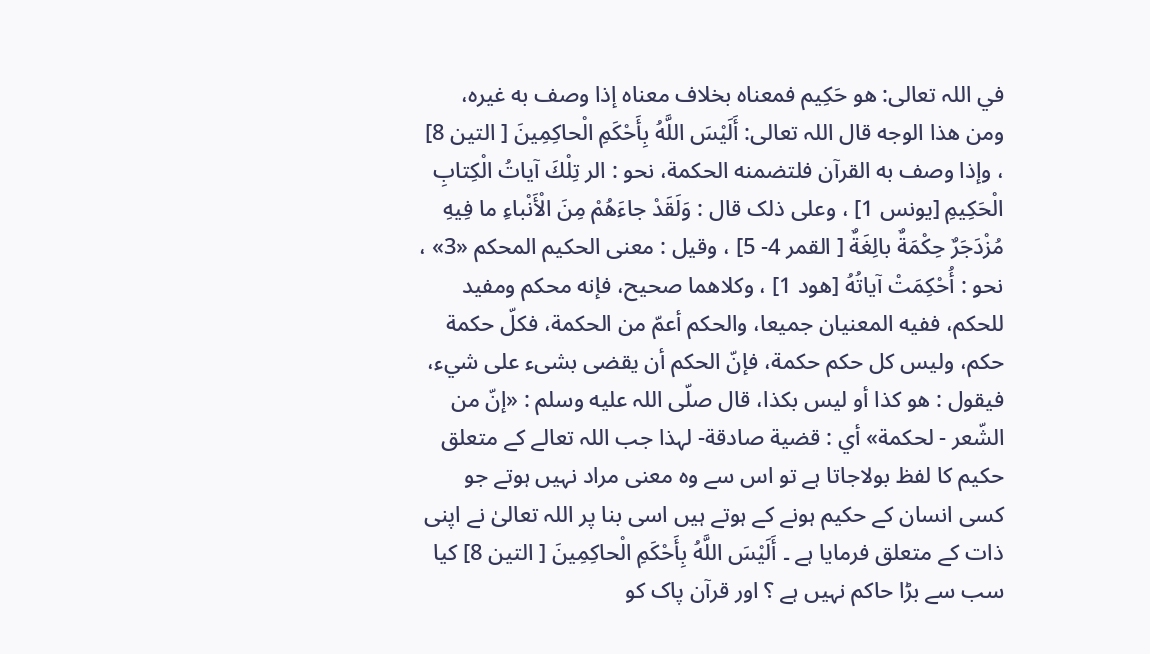في اللہ تعالی: هو حَكِيم فمعناه بخلاف معناه إذا وصف به غيره، ومن هذا الوجه قال اللہ تعالی: أَلَيْسَ اللَّهُ بِأَحْكَمِ الْحاكِمِينَ [ التین 8] ، وإذا وصف به القرآن فلتضمنه الحکمة، نحو : الر تِلْكَ آياتُ الْكِتابِ الْحَكِيمِ [يونس 1] ، وعلی ذلک قال : وَلَقَدْ جاءَهُمْ مِنَ الْأَنْباءِ ما فِيهِ مُزْدَجَرٌ حِكْمَةٌ بالِغَةٌ [ القمر 4- 5] ، وقیل : معنی الحکيم المحکم «3» ، نحو : أُحْكِمَتْ آياتُهُ [هود 1] ، وکلاهما صحیح، فإنه محکم ومفید للحکم، ففيه المعنیان جمیعا، والحکم أعمّ من الحکمة، فكلّ حكمة حكم، ولیس کل حکم حكمة، فإنّ الحکم أن يقضی بشیء علی شيء، فيقول : هو كذا أو ليس بکذا، قال صلّى اللہ عليه وسلم : «إنّ من الشّعر - لحكمة» أي : قضية صادقة- لہذا جب اللہ تعالے کے متعلق حکیم کا لفظ بولاجاتا ہے تو اس سے وہ معنی مراد نہیں ہوتے جو کسی انسان کے حکیم ہونے کے ہوتے ہیں اسی بنا پر اللہ تعالیٰ نے اپنی ذات کے متعلق فرمایا ہے ۔ أَلَيْسَ اللَّهُ بِأَحْكَمِ الْحاكِمِينَ [ التین 8] کیا سب سے بڑا حاکم نہیں ہے ؟ اور قرآن پاک کو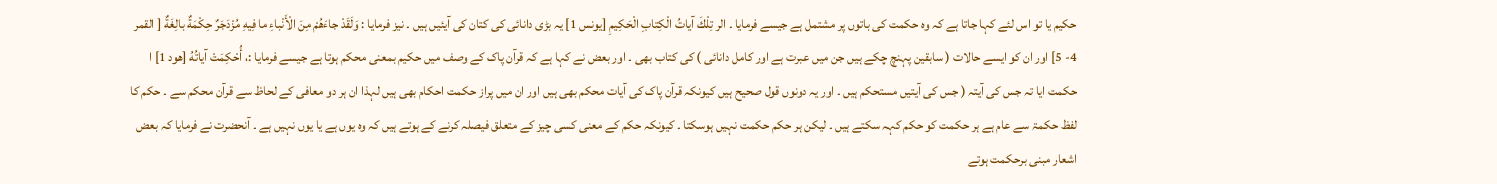حکیم یا تو اس لئے کہا جاتا ہے کہ وہ حکمت کی باتوں پر مشتمل ہے جیسے فرمایا ۔ الر تِلْكَ آياتُ الْكِتابِ الْحَكِيمِ [يونس 1] یہ بڑی دانائی کی کتان کی آیئیں ہیں ۔ نیز فرمایا : وَلَقَدْ جاءَهُمْ مِنَ الْأَنْباءِ ما فِيهِ مُزْدَجَرٌ حِكْمَةٌ بالِغَةٌ [ القمر 4- 5] اور ان کو ایسے حالات ( سابقین پہنچ چکے ہیں جن میں عبرت ہے اور کامل دانائی ) کی کتاب بھی ۔ اور بعض نے کہا ہے کہ قرآن پاک کے وصف میں حکیم بمعنی محکم ہوتا ہے جیسے فرمایا :، أُحْكِمَتْ آياتُهُ [هود 1] ا حکمت ایا تہ جس کی آیتہ ( جس کی آیتیں مستحکم ہیں ۔ اور یہ دونوں قول صحیح ہیں کیونکہ قرآن پاک کی آیات محکم بھی ہیں اور ان میں پراز حکمت احکام بھی ہیں لہذا ان ہر دو معافی کے لحاظ سے قرآن محکم سے ۔ حکم کا لفظ حکمۃ سے عام ہے ہر حکمت کو حکم کہہ سکتے ہیں ۔ لیکن ہر حکم حکمت نہیں ہوسکتا ۔ کیونکہ حکم کے معنی کسی چیز کے متعلق فیصلہ کرنے کے ہوتے ہیں کہ وہ یوں ہے یا یوں نہیں ہے ۔ آنحضرت نے فرمایا کہ بعض اشعار مبنی برحکمت ہوتے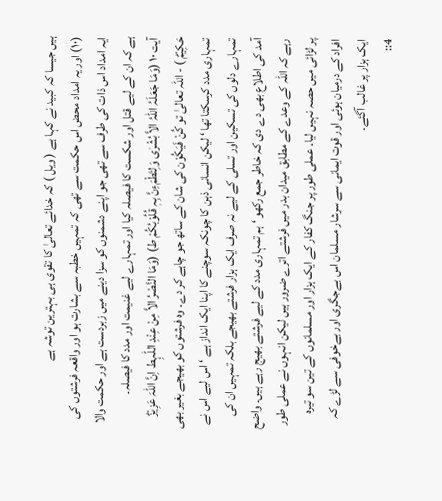ہیں جیسا کہ کبید نے کہا ہے ( ویل ) کہ خدائے تعالیٰ کا تقوی ہی بہترین توشہ ہے
(١٠) اور یہ امداد محض اس حکمت سے تھی کہ تمہیں خطبہ سے بشارت ہو اور واقعہ فرشتوں کی ایہ امداد اس ذات کی طرف سے تھی جو اپنے دشمنوں کو سزا دینے میں زبردست ہے اور حکمت والا ہے کہ ان کے لیے قتل اور شکست کا فیصلہ کیا اور تمہارے لیے غنیمت اور مدد کا فیصلہ۔
آیت ١٠ (وَمَا جَعَلَہُ اللّٰہُ الاَّ بُشْرٰی وَلِتَطْمَءِنَّ بِہٖ قُلُوْبُکُمْ ط) (وَمَا النَّصْرُ الاَّ مِنْ عِنْدِ اللّٰہِط اِنَّ اللّٰہَ عَزِیْزٌ حَکِیْمٌ ) - اللہ تعالیٰ تو کُنْ فَیَکُوْن کی شان کے ساتھ جو چاہے کر دے۔ وہ فرشتوں کو بھیجے بغیر بھی تمہاری مدد کرسکتا تھا ‘ لیکن انسانی ذہن کا چونکہ سوچنے کا اپنا ایک انداز ہے ‘ اس لیے اس نے تمہارے دلوں کی تسکین اور تسلی کے لیے نہ صرف ایک ہزار فرشتے بھیجے بلکہ تمہیں ان کی آمد کی اطلاع بھی دے دی کہ خاطر جمع رکھو ‘ ہم تمہاری مدد کے لیے فرشتے بھیج رہے ہیں۔ واضح رہے کہ اللہ کے وعدے کے مطابق میدان بدر میں فرشتے اترے ضرور ہیں لیکن انہوں نے عملی طور پر لڑائی میں حصہ نہیں لیا۔ عملی طور پر جنگ کفار کے ایک ہزار اور مسلمانوں کے تین سو تیرہ افراد کے درمیان ہوئی اور قوت ایمانی سے سرشار مسلمان اس بےجگری اور بےخوفی سے لڑے کہ ایک ہزار پر غالب آگئے۔
4::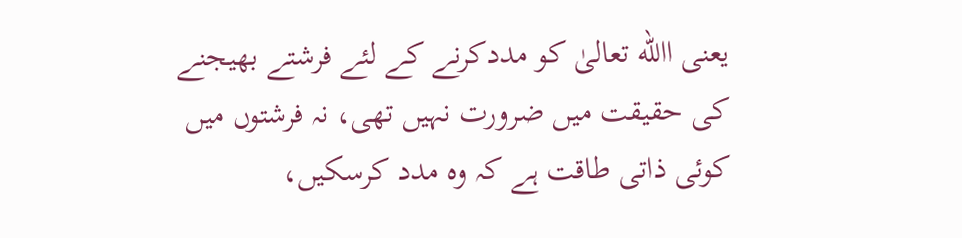یعنی االله تعالیٰ کو مددکرنے کے لئے فرشتے بھیجنے کی حقیقت میں ضرورت نہیں تھی، نہ فرشتوں میں کوئی ذاتی طاقت ہے کہ وہ مدد کرسکیں،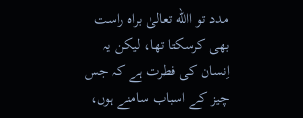مدد تو االله تعالیٰ براہ راست بھی کرسکتا تھا، لیکن یہ اِنسان کی فطرت ہے کہ جس چیز کے اسباب سامنے ہوں،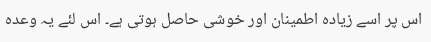اس پر اسے زیادہ اطمینان اور خوشی حاصل ہوتی ہے۔ اس لئے یہ وعدہ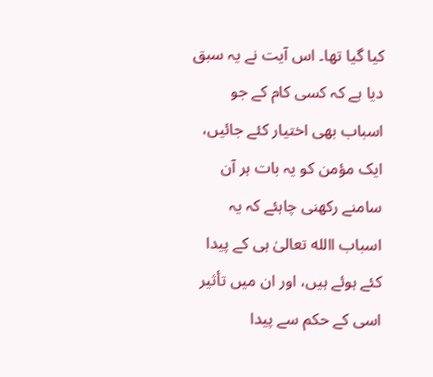کیا گیا تھا۔ اس آیت نے یہ سبق دیا ہے کہ کسی کام کے جو اسباب بھی اختیار کئے جائیں، ایک مؤمن کو یہ بات ہر آن سامنے رکھنی چاہئے کہ یہ اسباب االله تعالیٰ ہی کے پیدا کئے ہوئے ہیں، اور ان میں تأثیر اسی کے حکم سے پیدا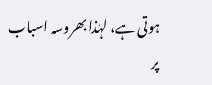ہوتی ہے، لہٰذا بھروسہ اسباب پر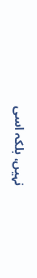نہیں، بلکہ اسی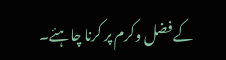کے فضل وکرم پر کرنا چاہئے۔